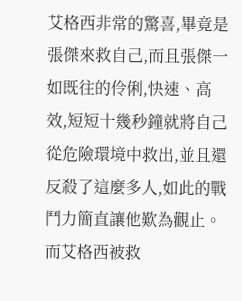艾格西非常的驚喜,畢竟是張傑來救自己,而且張傑一如既往的伶俐,快速、高效,短短十幾秒鐘就將自己從危險環境中救出,並且還反殺了這麼多人,如此的戰鬥力簡直讓他歎為觀止。
而艾格西被救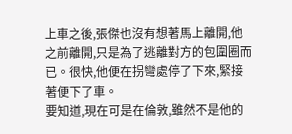上車之後,張傑也沒有想著馬上離開,他之前離開,只是為了逃離對方的包圍圈而已。很快,他便在拐彎處停了下來,緊接著便下了車。
要知道,現在可是在倫敦,雖然不是他的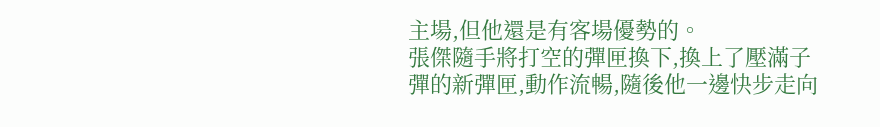主場,但他還是有客場優勢的。
張傑隨手將打空的彈匣換下,換上了壓滿子彈的新彈匣,動作流暢,隨後他一邊快步走向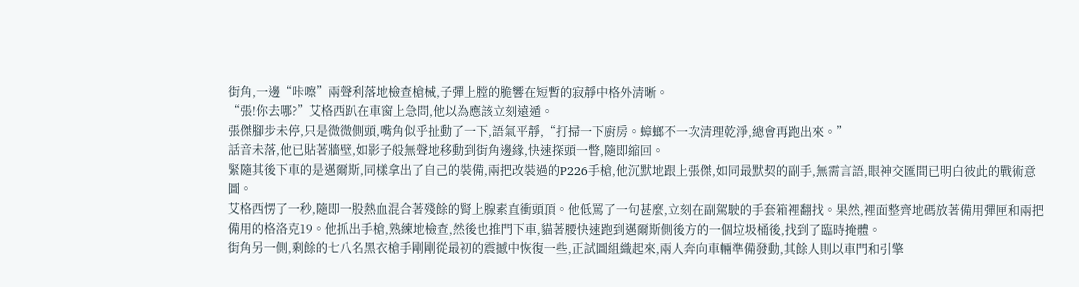街角,一邊“咔嚓”兩聲利落地檢查槍械,子彈上膛的脆響在短暫的寂靜中格外清晰。
“張!你去哪?”艾格西趴在車窗上急問,他以為應該立刻遠遁。
張傑腳步未停,只是微微側頭,嘴角似乎扯動了一下,語氣平靜,“打掃一下廚房。蟑螂不一次清理乾淨,總會再跑出來。”
話音未落,他已貼著牆壁,如影子般無聲地移動到街角邊緣,快速探頭一瞥,隨即縮回。
緊隨其後下車的是邁爾斯,同樣拿出了自己的裝備,兩把改裝過的P226手槍,他沉默地跟上張傑,如同最默契的副手,無需言語,眼神交匯間已明白彼此的戰術意圖。
艾格西愣了一秒,隨即一股熱血混合著殘餘的腎上腺素直衝頭頂。他低罵了一句甚麼,立刻在副駕駛的手套箱裡翻找。果然,裡面整齊地碼放著備用彈匣和兩把備用的格洛克19。他抓出手槍,熟練地檢查,然後也推門下車,貓著腰快速跑到邁爾斯側後方的一個垃圾桶後,找到了臨時掩體。
街角另一側,剩餘的七八名黑衣槍手剛剛從最初的震撼中恢復一些,正試圖組織起來,兩人奔向車輛準備發動,其餘人則以車門和引擎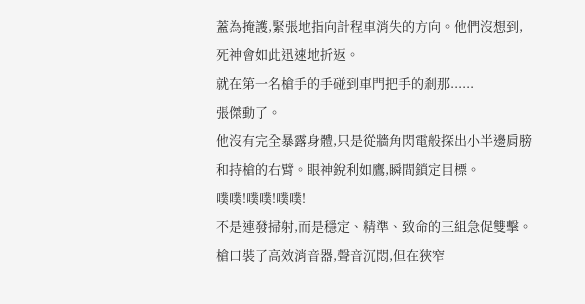蓋為掩護,緊張地指向計程車消失的方向。他們沒想到,死神會如此迅速地折返。
就在第一名槍手的手碰到車門把手的剎那......
張傑動了。
他沒有完全暴露身體,只是從牆角閃電般探出小半邊肩膀和持槍的右臂。眼神銳利如鷹,瞬間鎖定目標。
噗噗!噗噗!噗噗!
不是連發掃射,而是穩定、精準、致命的三組急促雙擊。
槍口裝了高效消音器,聲音沉悶,但在狹窄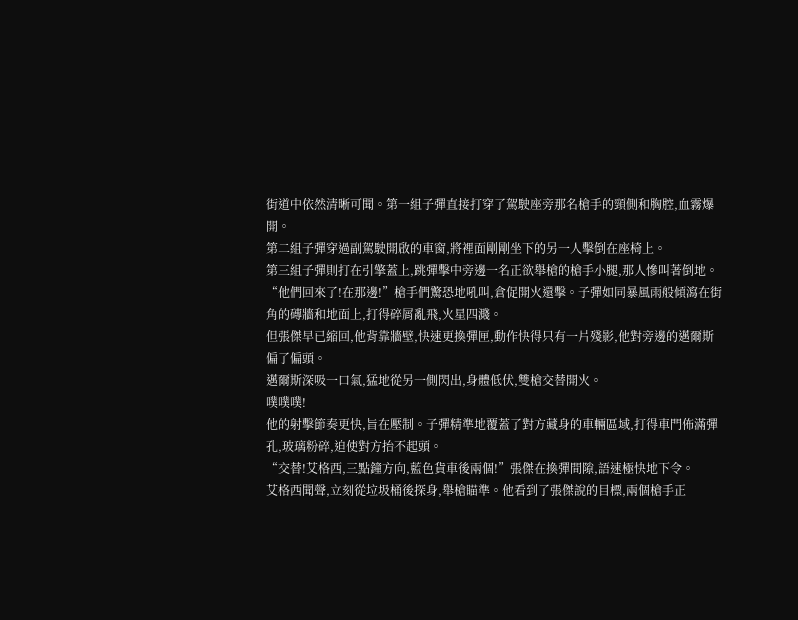街道中依然清晰可聞。第一組子彈直接打穿了駕駛座旁那名槍手的頸側和胸腔,血霧爆開。
第二組子彈穿過副駕駛開啟的車窗,將裡面剛剛坐下的另一人擊倒在座椅上。
第三組子彈則打在引擎蓋上,跳彈擊中旁邊一名正欲舉槍的槍手小腿,那人慘叫著倒地。
“他們回來了!在那邊!”槍手們驚恐地吼叫,倉促開火還擊。子彈如同暴風雨般傾瀉在街角的磚牆和地面上,打得碎屑亂飛,火星四濺。
但張傑早已縮回,他背靠牆壁,快速更換彈匣,動作快得只有一片殘影,他對旁邊的邁爾斯偏了偏頭。
邁爾斯深吸一口氣,猛地從另一側閃出,身體低伏,雙槍交替開火。
噗噗噗!
他的射擊節奏更快,旨在壓制。子彈精準地覆蓋了對方藏身的車輛區域,打得車門佈滿彈孔,玻璃粉碎,迫使對方抬不起頭。
“交替!艾格西,三點鐘方向,藍色貨車後兩個!”張傑在換彈間隙,語速極快地下令。
艾格西聞聲,立刻從垃圾桶後探身,舉槍瞄準。他看到了張傑說的目標,兩個槍手正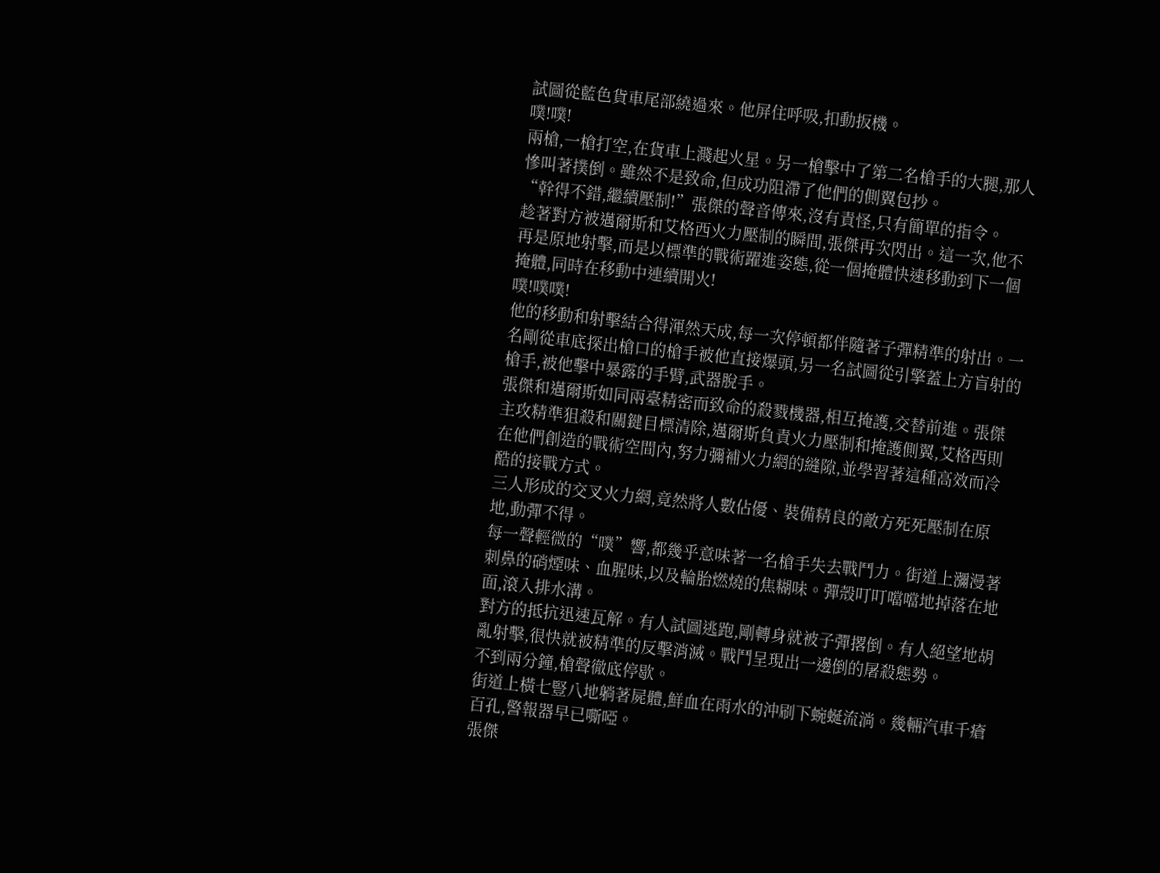試圖從藍色貨車尾部繞過來。他屏住呼吸,扣動扳機。
噗!噗!
兩槍,一槍打空,在貨車上濺起火星。另一槍擊中了第二名槍手的大腿,那人慘叫著撲倒。雖然不是致命,但成功阻滯了他們的側翼包抄。
“幹得不錯,繼續壓制!”張傑的聲音傳來,沒有責怪,只有簡單的指令。
趁著對方被邁爾斯和艾格西火力壓制的瞬間,張傑再次閃出。這一次,他不再是原地射擊,而是以標準的戰術躍進姿態,從一個掩體快速移動到下一個掩體,同時在移動中連續開火!
噗!噗噗!
他的移動和射擊結合得渾然天成,每一次停頓都伴隨著子彈精準的射出。一名剛從車底探出槍口的槍手被他直接爆頭,另一名試圖從引擎蓋上方盲射的槍手,被他擊中暴露的手臂,武器脫手。
張傑和邁爾斯如同兩臺精密而致命的殺戮機器,相互掩護,交替前進。張傑主攻精準狙殺和關鍵目標清除,邁爾斯負責火力壓制和掩護側翼,艾格西則在他們創造的戰術空間內,努力彌補火力網的縫隙,並學習著這種高效而冷酷的接戰方式。
三人形成的交叉火力網,竟然將人數佔優、裝備精良的敵方死死壓制在原地,動彈不得。
每一聲輕微的“噗”響,都幾乎意味著一名槍手失去戰鬥力。街道上瀰漫著刺鼻的硝煙味、血腥味,以及輪胎燃燒的焦糊味。彈殼叮叮噹噹地掉落在地面,滾入排水溝。
對方的抵抗迅速瓦解。有人試圖逃跑,剛轉身就被子彈撂倒。有人絕望地胡亂射擊,很快就被精準的反擊消滅。戰鬥呈現出一邊倒的屠殺態勢。
不到兩分鐘,槍聲徹底停歇。
街道上橫七豎八地躺著屍體,鮮血在雨水的沖刷下蜿蜒流淌。幾輛汽車千瘡百孔,警報器早已嘶啞。
張傑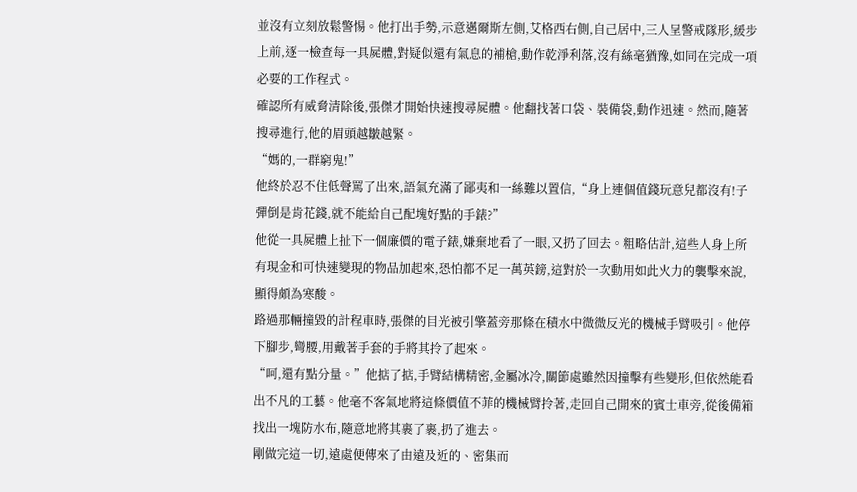並沒有立刻放鬆警惕。他打出手勢,示意邁爾斯左側,艾格西右側,自己居中,三人呈警戒隊形,緩步上前,逐一檢查每一具屍體,對疑似還有氣息的補槍,動作乾淨利落,沒有絲毫猶豫,如同在完成一項必要的工作程式。
確認所有威脅清除後,張傑才開始快速搜尋屍體。他翻找著口袋、裝備袋,動作迅速。然而,隨著搜尋進行,他的眉頭越皺越緊。
“媽的,一群窮鬼!”
他終於忍不住低聲罵了出來,語氣充滿了鄙夷和一絲難以置信,“身上連個值錢玩意兒都沒有!子彈倒是肯花錢,就不能給自己配塊好點的手錶?”
他從一具屍體上扯下一個廉價的電子錶,嫌棄地看了一眼,又扔了回去。粗略估計,這些人身上所有現金和可快速變現的物品加起來,恐怕都不足一萬英鎊,這對於一次動用如此火力的襲擊來說,顯得頗為寒酸。
路過那輛撞毀的計程車時,張傑的目光被引擎蓋旁那條在積水中微微反光的機械手臂吸引。他停下腳步,彎腰,用戴著手套的手將其拎了起來。
“呵,還有點分量。”他掂了掂,手臂結構精密,金屬冰冷,關節處雖然因撞擊有些變形,但依然能看出不凡的工藝。他毫不客氣地將這條價值不菲的機械臂拎著,走回自己開來的賓士車旁,從後備箱找出一塊防水布,隨意地將其裹了裹,扔了進去。
剛做完這一切,遠處便傳來了由遠及近的、密集而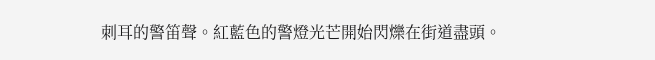刺耳的警笛聲。紅藍色的警燈光芒開始閃爍在街道盡頭。